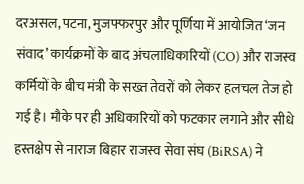दरअसल, पटना, मुजफ्फरपुर और पूर्णिया में आयोजित ‘जन संवाद’ कार्यक्रमों के बाद अंचलाधिकारियों (CO) और राजस्व कर्मियों के बीच मंत्री के सख्त तेवरों को लेकर हलचल तेज हो गई है। मौके पर ही अधिकारियों को फटकार लगाने और सीधे हस्तक्षेप से नाराज बिहार राजस्व सेवा संघ (BiRSA) ने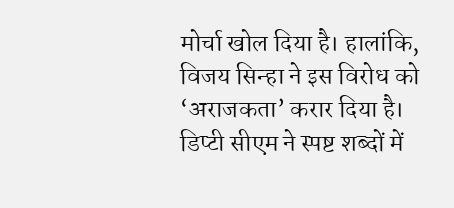मोर्चा खोल दिया है। हालांकि, विजय सिन्हा ने इस विरोध को ‘अराजकता’ करार दिया है।
डिप्टी सीएम ने स्पष्ट शब्दों में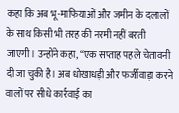कहा कि अब भू-माफियाओं और जमीन के दलालों के साथ किसी भी तरह की नरमी नहीं बरती जाएगी। उन्होंने कहा, “एक सप्ताह पहले चेतावनी दी जा चुकी है। अब धोखाधड़ी और फर्जीवाड़ा करने वालों पर सीधे कार्रवाई का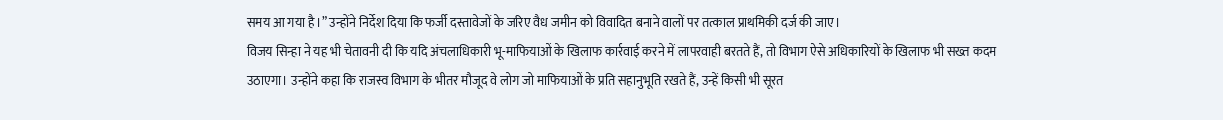समय आ गया है।” उन्होंने निर्देश दिया कि फर्जी दस्तावेजों के जरिए वैध जमीन को विवादित बनाने वालों पर तत्काल प्राथमिकी दर्ज की जाए।
विजय सिन्हा ने यह भी चेतावनी दी कि यदि अंचलाधिकारी भू-माफियाओं के खिलाफ कार्रवाई करने में लापरवाही बरतते हैं, तो विभाग ऐसे अधिकारियों के खिलाफ भी सख्त कदम उठाएगा। उन्होंने कहा कि राजस्व विभाग के भीतर मौजूद वे लोग जो माफियाओं के प्रति सहानुभूति रखते हैं, उन्हें किसी भी सूरत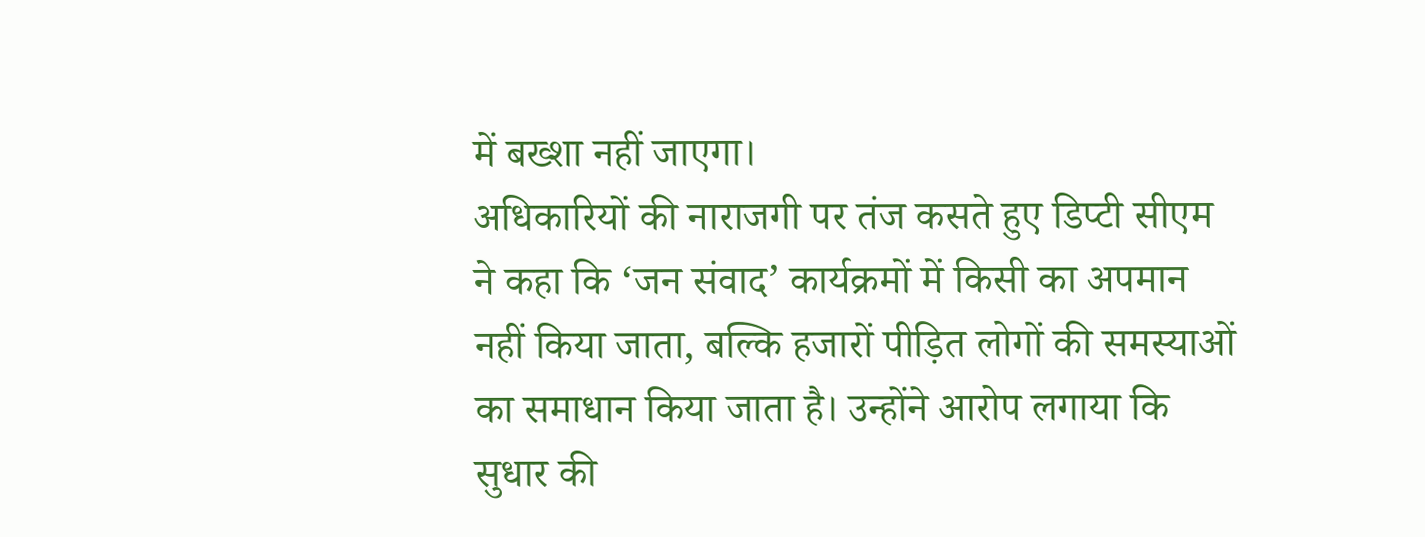में बख्शा नहीं जाएगा।
अधिकारियों की नाराजगी पर तंज कसते हुए डिप्टी सीएम ने कहा कि ‘जन संवाद’ कार्यक्रमों में किसी का अपमान नहीं किया जाता, बल्कि हजारों पीड़ित लोगों की समस्याओं का समाधान किया जाता है। उन्होंने आरोप लगाया कि सुधार की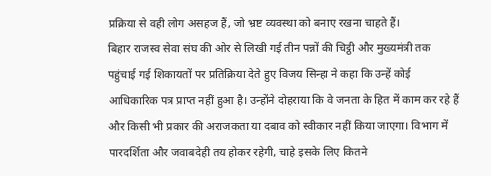प्रक्रिया से वही लोग असहज हैं, जो भ्रष्ट व्यवस्था को बनाए रखना चाहते हैं।
बिहार राजस्व सेवा संघ की ओर से लिखी गई तीन पन्नों की चिट्ठी और मुख्यमंत्री तक पहुंचाई गई शिकायतों पर प्रतिक्रिया देते हुए विजय सिन्हा ने कहा कि उन्हें कोई आधिकारिक पत्र प्राप्त नहीं हुआ है। उन्होंने दोहराया कि वे जनता के हित में काम कर रहे हैं और किसी भी प्रकार की अराजकता या दबाव को स्वीकार नहीं किया जाएगा। विभाग में पारदर्शिता और जवाबदेही तय होकर रहेगी, चाहे इसके लिए कितने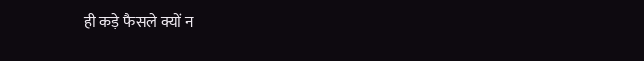ही कड़े फैसले क्यों न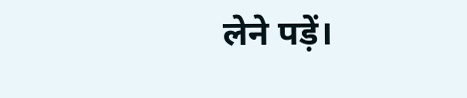लेने पड़ें।